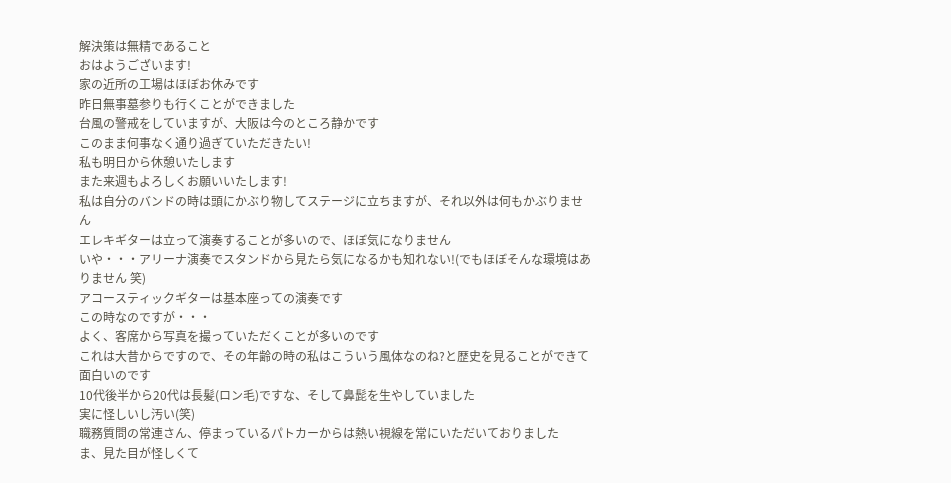解決策は無精であること
おはようございます!
家の近所の工場はほぼお休みです
昨日無事墓参りも行くことができました
台風の警戒をしていますが、大阪は今のところ静かです
このまま何事なく通り過ぎていただきたい!
私も明日から休憩いたします
また来週もよろしくお願いいたします!
私は自分のバンドの時は頭にかぶり物してステージに立ちますが、それ以外は何もかぶりません
エレキギターは立って演奏することが多いので、ほぼ気になりません
いや・・・アリーナ演奏でスタンドから見たら気になるかも知れない!(でもほぼそんな環境はありません 笑)
アコースティックギターは基本座っての演奏です
この時なのですが・・・
よく、客席から写真を撮っていただくことが多いのです
これは大昔からですので、その年齢の時の私はこういう風体なのね?と歴史を見ることができて面白いのです
10代後半から20代は長髪(ロン毛)ですな、そして鼻髭を生やしていました
実に怪しいし汚い(笑)
職務質問の常連さん、停まっているパトカーからは熱い視線を常にいただいておりました
ま、見た目が怪しくて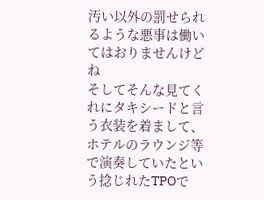汚い以外の罰せられるような悪事は働いてはおりませんけどね
そしてそんな見てくれにタキシードと言う衣装を着まして、ホテルのラウンジ等で演奏していたという捻じれたTPOで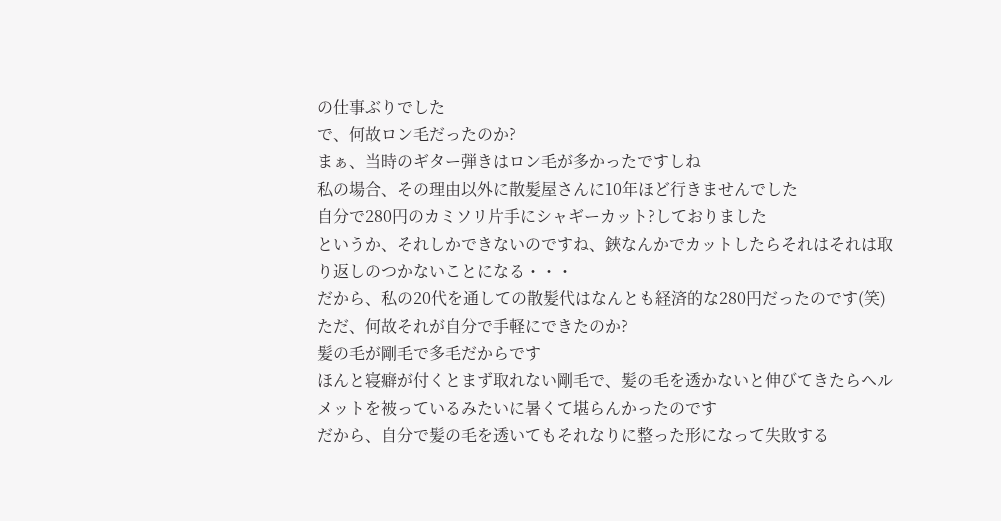の仕事ぶりでした
で、何故ロン毛だったのか?
まぁ、当時のギター弾きはロン毛が多かったですしね
私の場合、その理由以外に散髪屋さんに10年ほど行きませんでした
自分で280円のカミソリ片手にシャギーカット?しておりました
というか、それしかできないのですね、鋏なんかでカットしたらそれはそれは取り返しのつかないことになる・・・
だから、私の20代を通しての散髪代はなんとも経済的な280円だったのです(笑)
ただ、何故それが自分で手軽にできたのか?
髪の毛が剛毛で多毛だからです
ほんと寝癖が付くとまず取れない剛毛で、髪の毛を透かないと伸びてきたらヘルメットを被っているみたいに暑くて堪らんかったのです
だから、自分で髪の毛を透いてもそれなりに整った形になって失敗する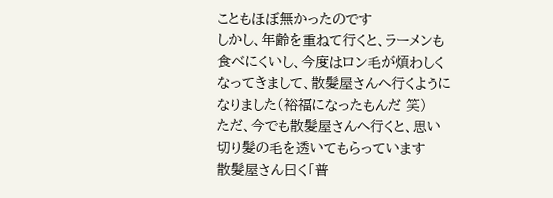こともほぼ無かったのです
しかし、年齢を重ねて行くと、ラーメンも食べにくいし、今度はロン毛が煩わしくなってきまして、散髪屋さんへ行くようになりました(裕福になったもんだ 笑)
ただ、今でも散髪屋さんへ行くと、思い切り髪の毛を透いてもらっています
散髪屋さん曰く「普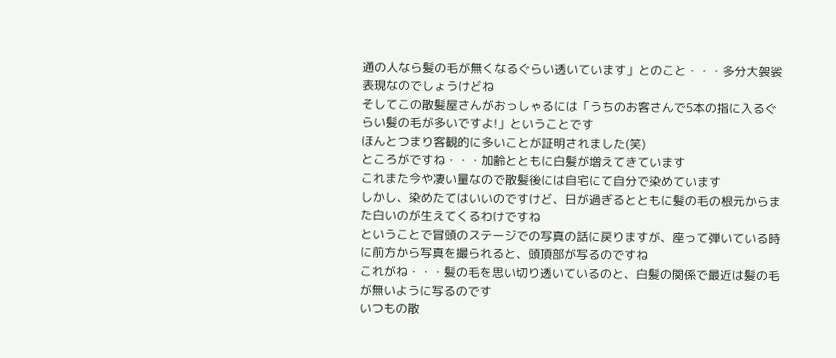通の人なら髪の毛が無くなるぐらい透いています」とのこと・・・多分大袈裟表現なのでしょうけどね
そしてこの散髪屋さんがおっしゃるには「うちのお客さんで5本の指に入るぐらい髪の毛が多いですよ!」ということです
ほんとつまり客観的に多いことが証明されました(笑)
ところがですね・・・加齢とともに白髪が増えてきています
これまた今や凄い量なので散髪後には自宅にて自分で染めています
しかし、染めたてはいいのですけど、日が過ぎるとともに髪の毛の根元からまた白いのが生えてくるわけですね
ということで冒頭のステージでの写真の話に戻りますが、座って弾いている時に前方から写真を撮られると、頭頂部が写るのですね
これがね・・・髪の毛を思い切り透いているのと、白髪の関係で最近は髪の毛が無いように写るのです
いつもの散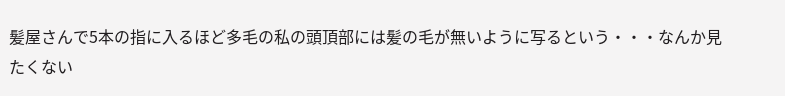髪屋さんで5本の指に入るほど多毛の私の頭頂部には髪の毛が無いように写るという・・・なんか見たくない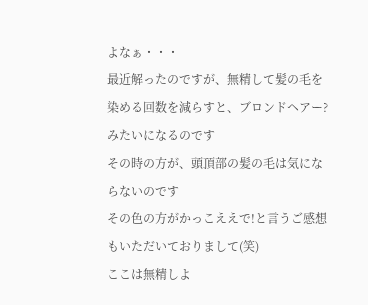よなぁ・・・
最近解ったのですが、無精して髪の毛を染める回数を減らすと、ブロンドヘアー?みたいになるのです
その時の方が、頭頂部の髪の毛は気にならないのです
その色の方がかっこええで!と言うご感想もいただいておりまして(笑)
ここは無精しよ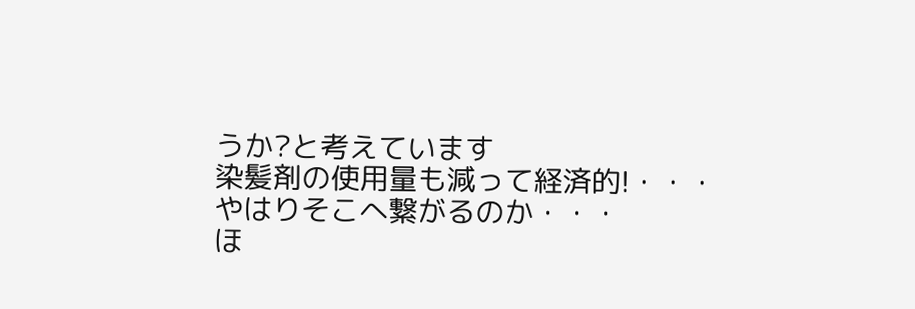うか?と考えています
染髪剤の使用量も減って経済的!・・・やはりそこへ繋がるのか・・・
ほ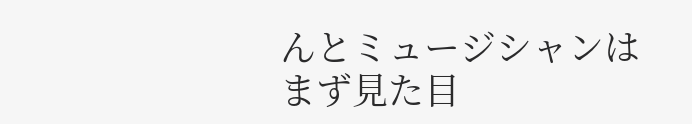んとミュージシャンはまず見た目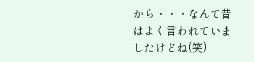から・・・なんて昔はよく言われていましたけどね(笑)